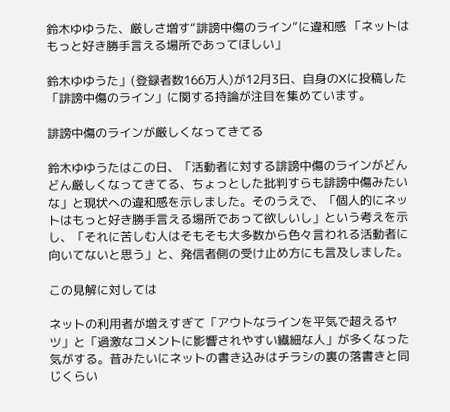鈴木ゆゆうた、厳しさ増す“誹謗中傷のライン”に違和感 「ネットはもっと好き勝手言える場所であってほしい」

鈴木ゆゆうた」(登録者数166万人)が12月3日、自身のXに投稿した「誹謗中傷のライン」に関する持論が注目を集めています。

誹謗中傷のラインが厳しくなってきてる

鈴木ゆゆうたはこの日、「活動者に対する誹謗中傷のラインがどんどん厳しくなってきてる、ちょっとした批判すらも誹謗中傷みたいな」と現状への違和感を示しました。そのうえで、「個人的にネットはもっと好き勝手言える場所であって欲しいし」という考えを示し、「それに苦しむ人はそもそも大多数から色々言われる活動者に向いてないと思う」と、発信者側の受け止め方にも言及しました。

この見解に対しては

ネットの利用者が増えすぎて「アウトなラインを平気で超えるヤツ」と「過激なコメントに影響されやすい繊細な人」が多くなった気がする。昔みたいにネットの書き込みはチラシの裏の落書きと同じくらい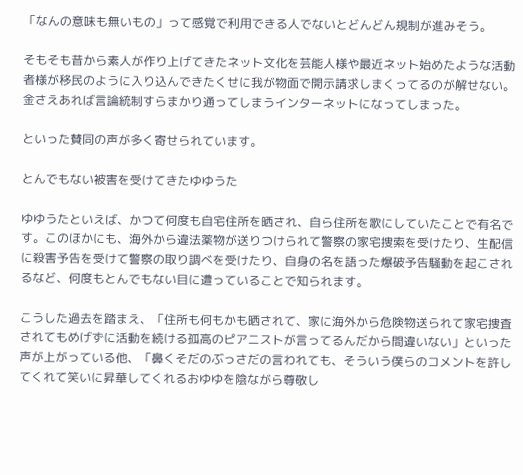「なんの意味も無いもの」って感覚で利用できる人でないとどんどん規制が進みそう。

そもそも昔から素人が作り上げてきたネット文化を芸能人様や最近ネット始めたような活動者様が移民のように入り込んできたくせに我が物面で開示請求しまくってるのが解せない。
金さえあれば言論統制すらまかり通ってしまうインターネットになってしまった。

といった賛同の声が多く寄せられています。

とんでもない被害を受けてきたゆゆうた

ゆゆうたといえば、かつて何度も自宅住所を晒され、自ら住所を歌にしていたことで有名です。このほかにも、海外から違法薬物が送りつけられて警察の家宅捜索を受けたり、生配信に殺害予告を受けて警察の取り調べを受けたり、自身の名を語った爆破予告騒動を起こされるなど、何度もとんでもない目に遭っていることで知られます。

こうした過去を踏まえ、「住所も何もかも晒されて、家に海外から危険物送られて家宅捜査されてもめげずに活動を続ける孤高のピアニストが言ってるんだから間違いない」といった声が上がっている他、「鼻くそだのぶっさだの言われても、そういう僕らのコメントを許してくれて笑いに昇華してくれるおゆゆを陰ながら尊敬し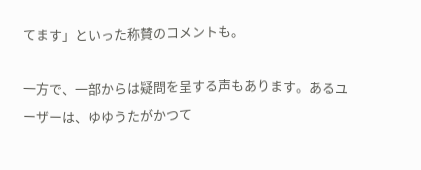てます」といった称賛のコメントも。

一方で、一部からは疑問を呈する声もあります。あるユーザーは、ゆゆうたがかつて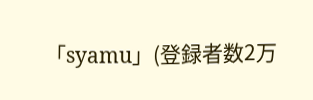「syamu」(登録者数2万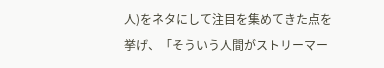人)をネタにして注目を集めてきた点を挙げ、「そういう人間がストリーマー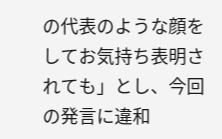の代表のような顔をしてお気持ち表明されても」とし、今回の発言に違和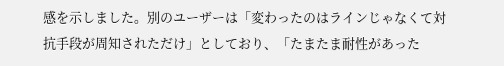感を示しました。別のユーザーは「変わったのはラインじゃなくて対抗手段が周知されただけ」としており、「たまたま耐性があった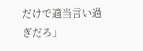だけで適当言い過ぎだろ」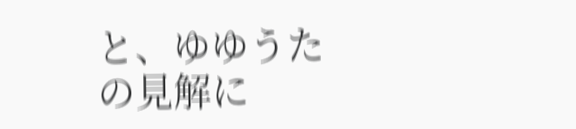と、ゆゆうたの見解に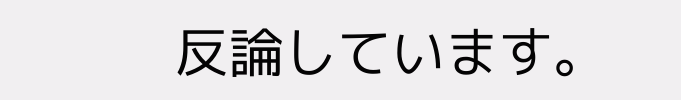反論しています。